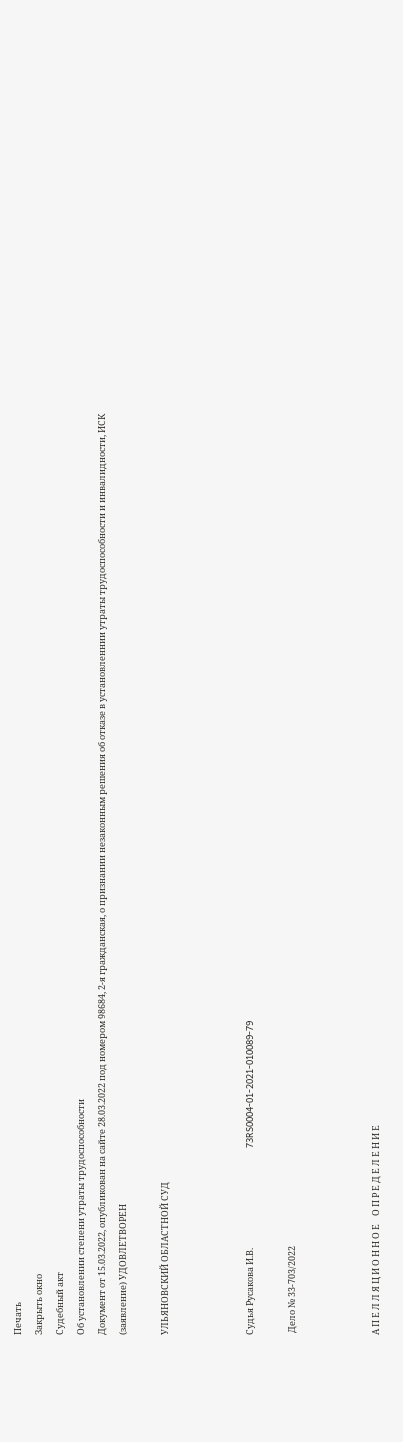Печать
Закрыть окно
Судебный акт
Об установлении степени утраты трудоспособности
Документ от 15.03.2022, опубликован на сайте 28.03.2022 под номером 98684, 2-я гражданская, о признании незаконным решения об отказе в установленнии утраты трудоспособности и инвалидности, ИСК (заявление) УДОВЛЕТВОРЕН

УЛЬЯНОВСКИЙ ОБЛАСТНОЙ СУД



Судья Русакова И.В.                                                  73RS0004-01-2021-010089-79

 Дело № 33-703/2022



А П Е Л Л Я Ц И О Н Н О Е    О П Р Е Д Е Л Е Н И Е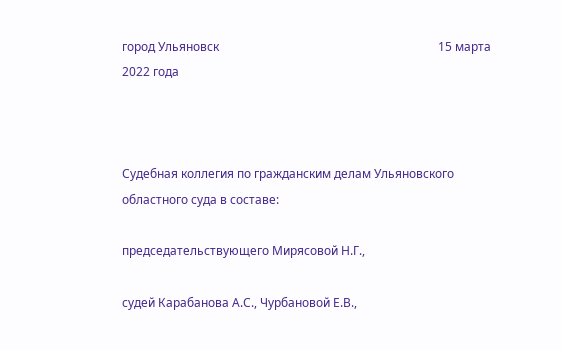город Ульяновск                                                                         15 марта 2022 года



Судебная коллегия по гражданским делам Ульяновского областного суда в составе:

председательствующего Мирясовой Н.Г.,

судей Карабанова А.С., Чурбановой Е.В.,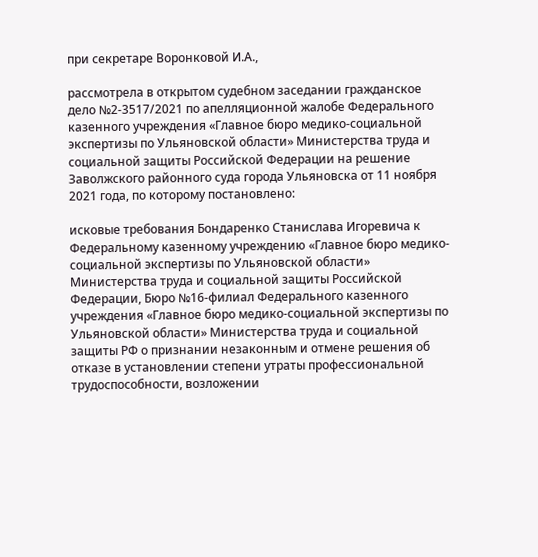при секретаре Воронковой И.А.,

рассмотрела в открытом судебном заседании гражданское дело №2-3517/2021 по апелляционной жалобе Федерального казенного учреждения «Главное бюро медико-социальной экспертизы по Ульяновской области» Министерства труда и социальной защиты Российской Федерации на решение Заволжского районного суда города Ульяновска от 11 ноября 2021 года, по которому постановлено:

исковые требования Бондаренко Станислава Игоревича к Федеральному казенному учреждению «Главное бюро медико-социальной экспертизы по Ульяновской области» Министерства труда и социальной защиты Российской Федерации, Бюро №16-филиал Федерального казенного учреждения «Главное бюро медико-социальной экспертизы по Ульяновской области» Министерства труда и социальной защиты РФ о признании незаконным и отмене решения об отказе в установлении степени утраты профессиональной трудоспособности, возложении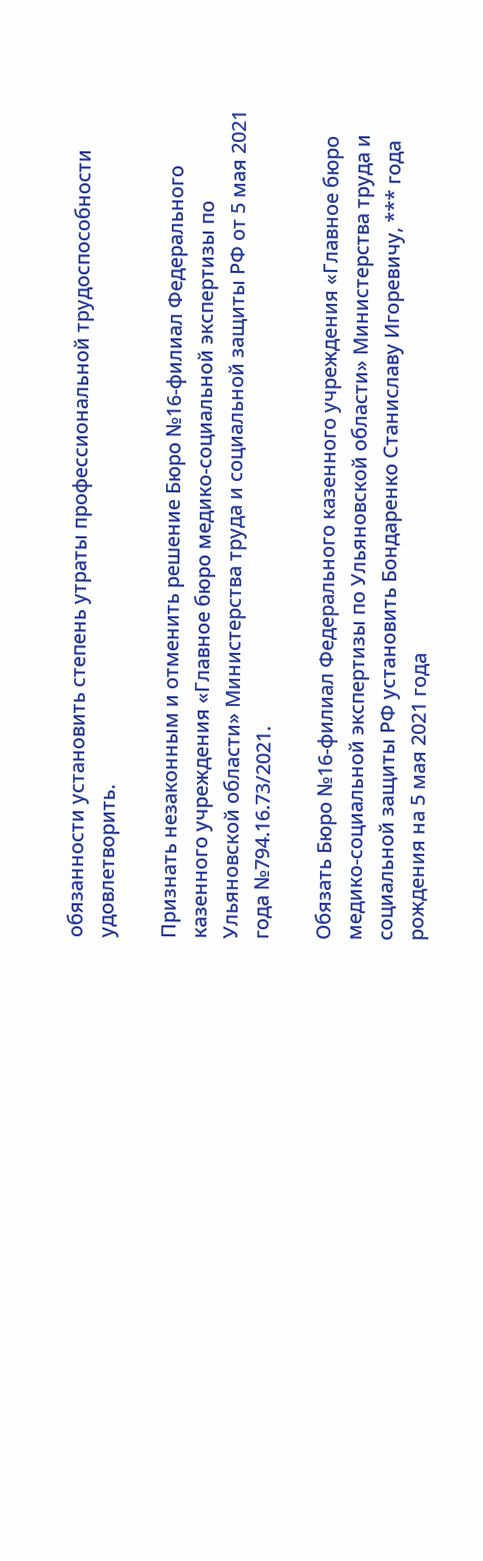обязанности установить степень утраты профессиональной трудоспособности удовлетворить.

Признать незаконным и отменить решение Бюро №16-филиал Федерального казенного учреждения «Главное бюро медико-социальной экспертизы по Ульяновской области» Министерства труда и социальной защиты РФ от 5 мая 2021 года №794.16.73/2021.

Обязать Бюро №16-филиал Федерального казенного учреждения «Главное бюро медико-социальной экспертизы по Ульяновской области» Министерства труда и социальной защиты РФ установить Бондаренко Станиславу Игоревичу, *** года рождения на 5 мая 2021 года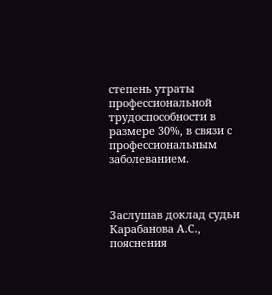степень утраты профессиональной трудоспособности в размере 30%, в связи с профессиональным заболеванием.



Заслушав доклад судьи Карабанова А.С., пояснения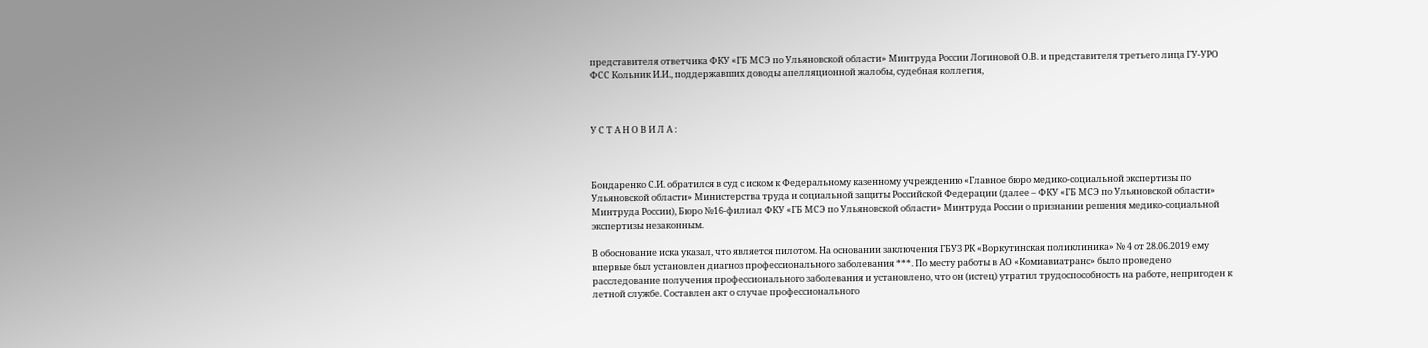представителя ответчика ФКУ «ГБ МСЭ по Ульяновской области» Минтруда России Логиновой О.В. и представителя третьего лица ГУ-УРО ФСС Кольник И.И., поддержавших доводы апелляционной жалобы, судебная коллегия,



У С Т А Н О В И Л А :



Бондаренко С.И. обратился в суд с иском к Федеральному казенному учреждению «Главное бюро медико-социальной экспертизы по Ульяновской области» Министерства труда и социальной защиты Российской Федерации (далее – ФКУ «ГБ МСЭ по Ульяновской области» Минтруда России), Бюро №16-филиал ФКУ «ГБ МСЭ по Ульяновской области» Минтруда России о признании решения медико-социальной экспертизы незаконным.

В обоснование иска указал, что является пилотом. На основании заключения ГБУЗ РК «Воркутинская поликлиника» № 4 от 28.06.2019 ему впервые был установлен диагноз профессионального заболевания ***. По месту работы в АО «Комиавиатранс» было проведено расследование получения профессионального заболевания и установлено, что он (истец) утратил трудоспособность на работе, непригоден к летной службе. Составлен акт о случае профессионального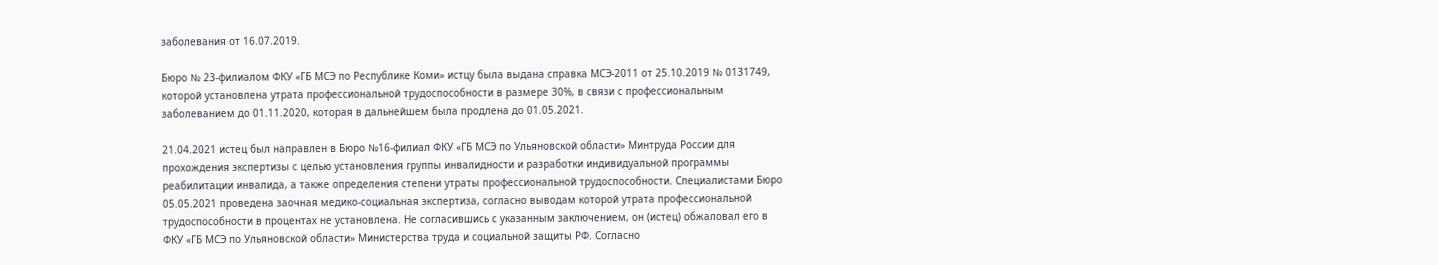заболевания от 16.07.2019.

Бюро № 23-филиалом ФКУ «ГБ МСЭ по Республике Коми» истцу была выдана справка МСЭ-2011 от 25.10.2019 № 0131749, которой установлена утрата профессиональной трудоспособности в размере 30%, в связи с профессиональным заболеванием до 01.11.2020, которая в дальнейшем была продлена до 01.05.2021.

21.04.2021 истец был направлен в Бюро №16-филиал ФКУ «ГБ МСЭ по Ульяновской области» Минтруда России для прохождения экспертизы с целью установления группы инвалидности и разработки индивидуальной программы реабилитации инвалида, а также определения степени утраты профессиональной трудоспособности. Специалистами Бюро 05.05.2021 проведена заочная медико-социальная экспертиза, согласно выводам которой утрата профессиональной трудоспособности в процентах не установлена. Не согласившись с указанным заключением, он (истец) обжаловал его в ФКУ «ГБ МСЭ по Ульяновской области» Министерства труда и социальной защиты РФ. Согласно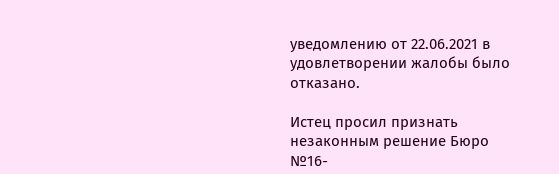уведомлению от 22.06.2021 в удовлетворении жалобы было отказано.

Истец просил признать незаконным решение Бюро №16-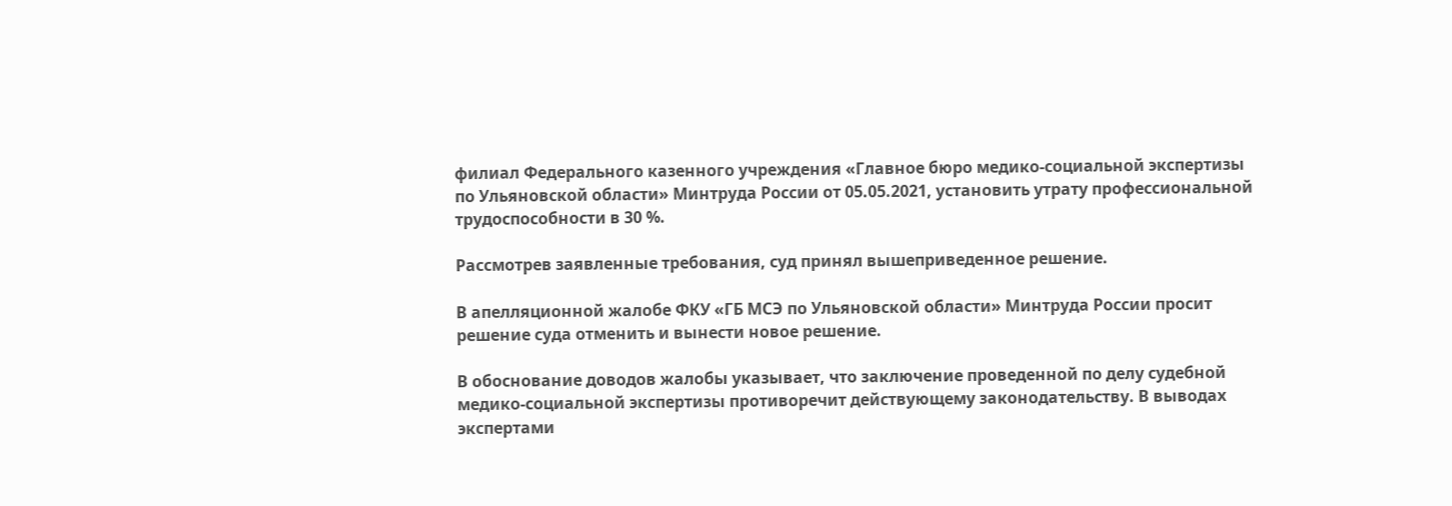филиал Федерального казенного учреждения «Главное бюро медико-социальной экспертизы по Ульяновской области» Минтруда России от 05.05.2021, установить утрату профессиональной трудоспособности в 30 %.

Рассмотрев заявленные требования, суд принял вышеприведенное решение.

В апелляционной жалобе ФКУ «ГБ МСЭ по Ульяновской области» Минтруда России просит решение суда отменить и вынести новое решение.

В обоснование доводов жалобы указывает, что заключение проведенной по делу судебной медико-социальной экспертизы противоречит действующему законодательству. В выводах экспертами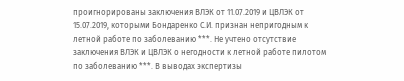проигнорированы заключения ВЛЭК от 11.07.2019 и ЦВЛЭК от 15.07.2019, которыми Бондаренко С.И. признан непригодным к летной работе по заболеванию ***. Не учтено отсутствие заключения ВЛЭК и ЦВЛЭК о негодности к летной работе пилотом по заболеванию ***. В выводах экспертизы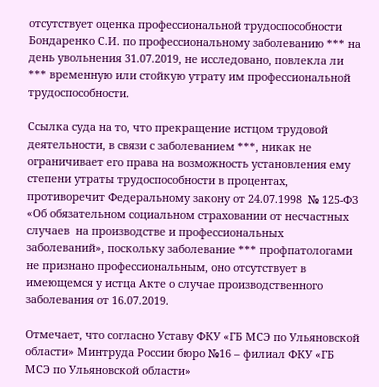отсутствует оценка профессиональной трудоспособности Бондаренко С.И. по профессиональному заболеванию *** на день увольнения 31.07.2019, не исследовано, повлекла ли *** временную или стойкую утрату им профессиональной трудоспособности.

Ссылка суда на то, что прекращение истцом трудовой деятельности, в связи с заболеванием ***, никак не ограничивает его права на возможность установления ему степени утраты трудоспособности в процентах, противоречит Федеральному закону от 24.07.1998  № 125-ФЗ «Об обязательном социальном страховании от несчастных случаев  на производстве и профессиональных заболеваний», поскольку заболевание *** профпатологами не признано профессиональным, оно отсутствует в имеющемся у истца Акте о случае производственного заболевания от 16.07.2019.

Отмечает, что согласно Уставу ФКУ «ГБ МСЭ по Ульяновской области» Минтруда России бюро №16 – филиал ФКУ «ГБ МСЭ по Ульяновской области»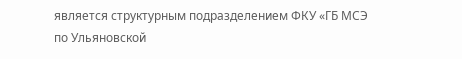является структурным подразделением ФКУ «ГБ МСЭ по Ульяновской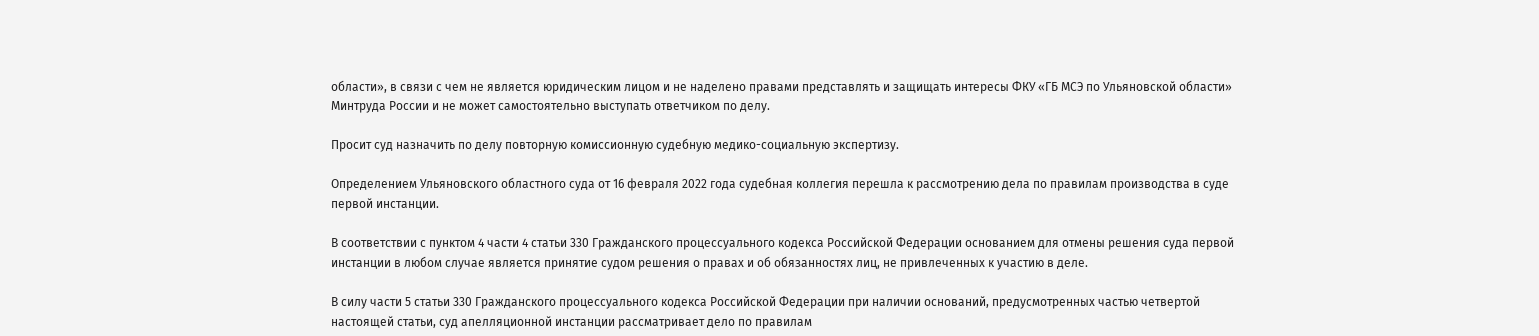области», в связи с чем не является юридическим лицом и не наделено правами представлять и защищать интересы ФКУ «ГБ МСЭ по Ульяновской области» Минтруда России и не может самостоятельно выступать ответчиком по делу.

Просит суд назначить по делу повторную комиссионную судебную медико-социальную экспертизу.

Определением Ульяновского областного суда от 16 февраля 2022 года судебная коллегия перешла к рассмотрению дела по правилам производства в суде первой инстанции.

В соответствии с пунктом 4 части 4 статьи 330 Гражданского процессуального кодекса Российской Федерации основанием для отмены решения суда первой инстанции в любом случае является принятие судом решения о правах и об обязанностях лиц, не привлеченных к участию в деле.

В силу части 5 статьи 330 Гражданского процессуального кодекса Российской Федерации при наличии оснований, предусмотренных частью четвертой настоящей статьи, суд апелляционной инстанции рассматривает дело по правилам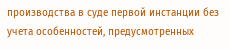производства в суде первой инстанции без учета особенностей, предусмотренных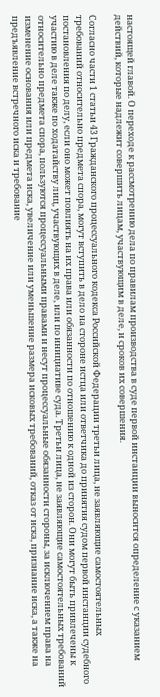настоящей главой. О переходе к рассмотрению дела по правилам производства в суде первой инстанции выносится определение с указанием действий, которые надлежит совершить лицам, участвующим в деле, и сроков их совершения.

Согласно части 1 статьи 43 Гражданского процессуального кодекса Российской Федерации третьи лица, не заявляющие самостоятельных требований относительно предмета спора, могут вступить в дело на стороне истца или ответчика до принятия судом первой инстанции судебного постановления по делу, если оно может повлиять на их права или обязанности по отношению к одной из сторон. Они могут быть привлечены к участию в деле также по ходатайству лиц, участвующих в деле, или по инициативе суда. Третьи лица, не заявляющие самостоятельных требований относительно предмета спора, пользуются процессуальными правами и несут процессуальные обязанности стороны, за исключением права на изменение основания или предмета иска, увеличение или уменьшение размера исковых требований, отказ от иска, признание иска, а также на предъявление встречного иска и требование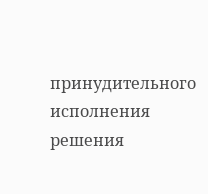принудительного исполнения решения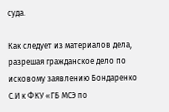суда.

Как следует из материалов дела, разрешая гражданское дело по исковому заявлению Бондаренко С.И к ФКУ «ГБ МСЭ по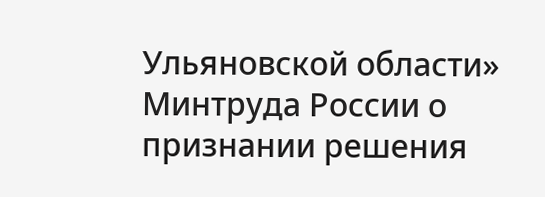Ульяновской области» Минтруда России о признании решения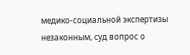медико-социальной экспертизы незаконным, суд вопрос о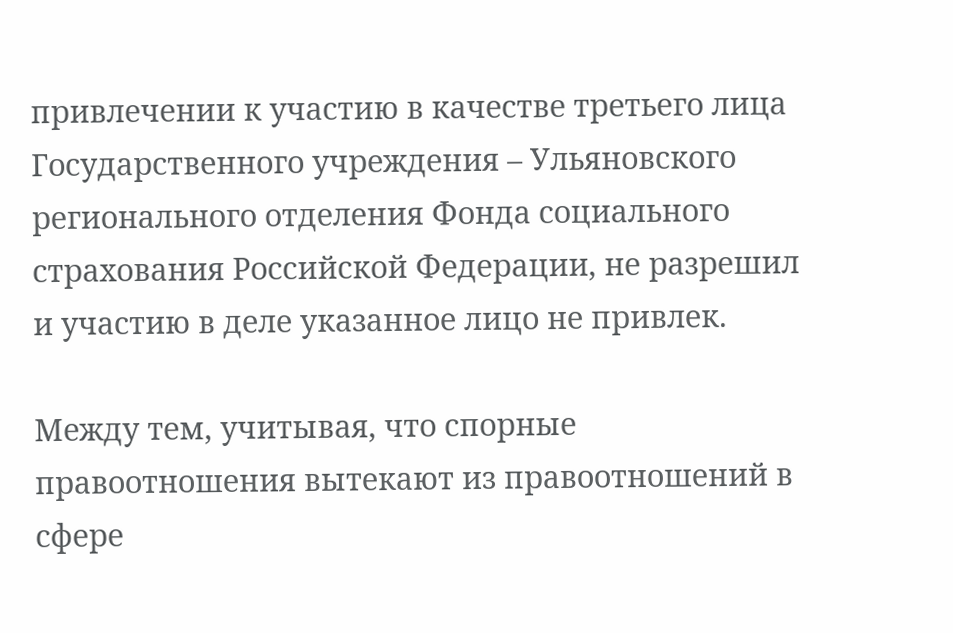привлечении к участию в качестве третьего лица Государственного учреждения – Ульяновского регионального отделения Фонда социального страхования Российской Федерации, не разрешил и участию в деле указанное лицо не привлек.

Между тем, учитывая, что спорные правоотношения вытекают из правоотношений в сфере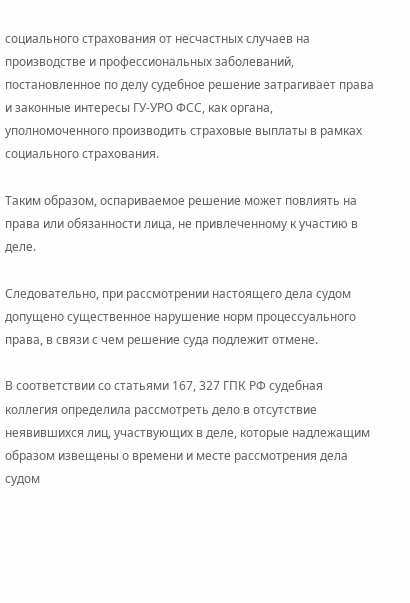социального страхования от несчастных случаев на производстве и профессиональных заболеваний, постановленное по делу судебное решение затрагивает права и законные интересы ГУ-УРО ФСС, как органа, уполномоченного производить страховые выплаты в рамках социального страхования.

Таким образом, оспариваемое решение может повлиять на права или обязанности лица, не привлеченному к участию в деле.

Следовательно, при рассмотрении настоящего дела судом допущено существенное нарушение норм процессуального права, в связи с чем решение суда подлежит отмене.

В соответствии со статьями 167, 327 ГПК РФ судебная коллегия определила рассмотреть дело в отсутствие неявившихся лиц, участвующих в деле, которые надлежащим образом извещены о времени и месте рассмотрения дела судом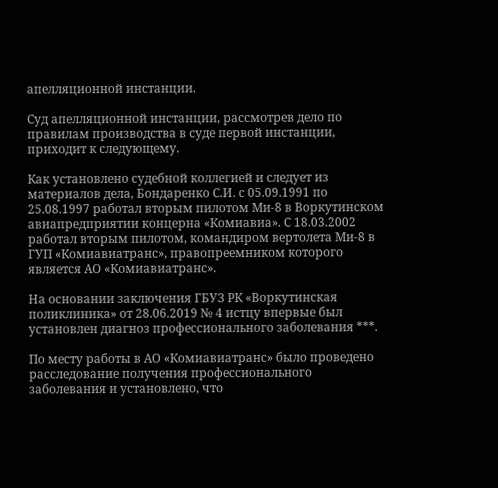апелляционной инстанции.

Суд апелляционной инстанции, рассмотрев дело по правилам производства в суде первой инстанции, приходит к следующему.

Как установлено судебной коллегией и следует из материалов дела, Бондаренко С.И. с 05.09.1991 по 25.08.1997 работал вторым пилотом Ми-8 в Воркутинском авиапредприятии концерна «Комиавиа». С 18.03.2002 работал вторым пилотом, командиром вертолета Ми-8 в ГУП «Комиавиатранс», правопреемником которого является АО «Комиавиатранс».

На основании заключения ГБУЗ РК «Воркутинская поликлиника» от 28.06.2019 № 4 истцу впервые был установлен диагноз профессионального заболевания ***.

По месту работы в АО «Комиавиатранс» было проведено расследование получения профессионального заболевания и установлено, что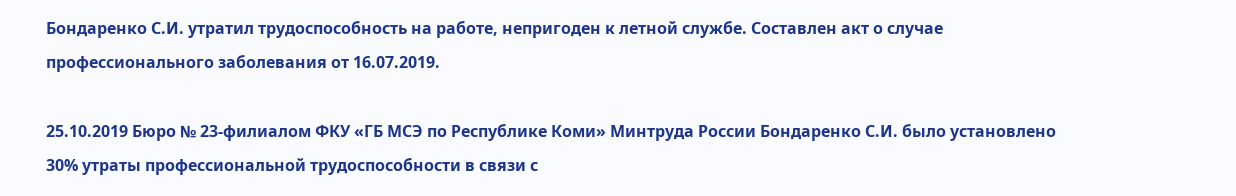Бондаренко С.И. утратил трудоспособность на работе, непригоден к летной службе. Составлен акт о случае профессионального заболевания от 16.07.2019.

25.10.2019 Бюро № 23-филиалом ФКУ «ГБ МСЭ по Республике Коми» Минтруда России Бондаренко С.И. было установлено 30% утраты профессиональной трудоспособности в связи с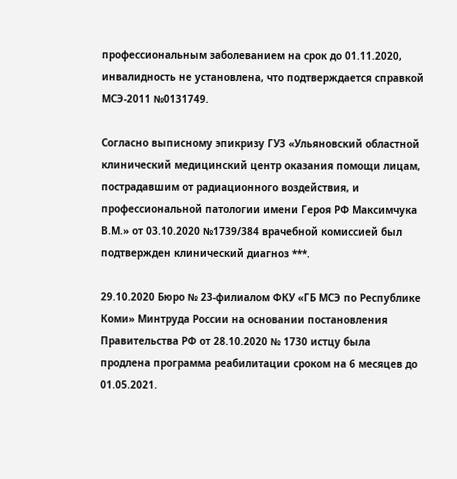профессиональным заболеванием на срок до 01.11.2020, инвалидность не установлена, что подтверждается справкой МСЭ-2011 №0131749.

Согласно выписному эпикризу ГУЗ «Ульяновский областной клинический медицинский центр оказания помощи лицам, пострадавшим от радиационного воздействия, и профессиональной патологии имени Героя РФ Максимчука В.М.» от 03.10.2020 №1739/384 врачебной комиссией был подтвержден клинический диагноз ***.

29.10.2020 Бюро № 23-филиалом ФКУ «ГБ МСЭ по Республике Коми» Минтруда России на основании постановления Правительства РФ от 28.10.2020 № 1730 истцу была продлена программа реабилитации сроком на 6 месяцев до 01.05.2021.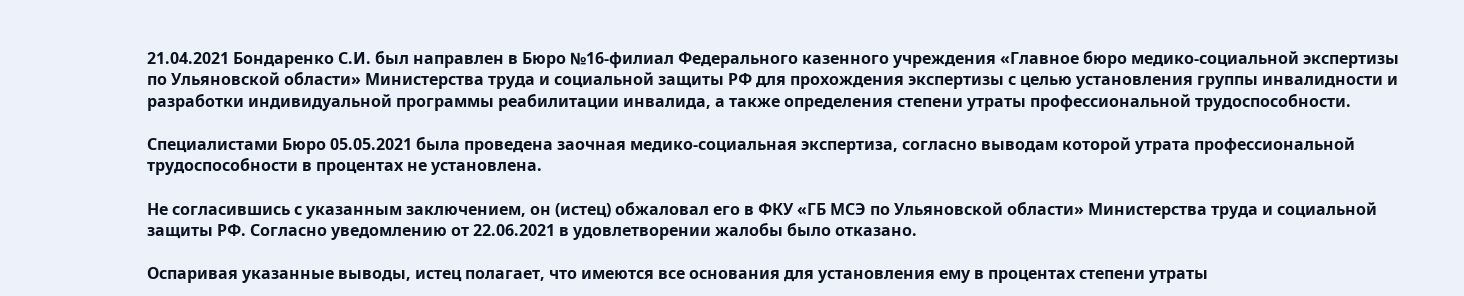21.04.2021 Бондаренко С.И. был направлен в Бюро №16-филиал Федерального казенного учреждения «Главное бюро медико-социальной экспертизы по Ульяновской области» Министерства труда и социальной защиты РФ для прохождения экспертизы с целью установления группы инвалидности и разработки индивидуальной программы реабилитации инвалида, а также определения степени утраты профессиональной трудоспособности.

Специалистами Бюро 05.05.2021 была проведена заочная медико-социальная экспертиза, согласно выводам которой утрата профессиональной трудоспособности в процентах не установлена.

Не согласившись с указанным заключением, он (истец) обжаловал его в ФКУ «ГБ МСЭ по Ульяновской области» Министерства труда и социальной защиты РФ. Согласно уведомлению от 22.06.2021 в удовлетворении жалобы было отказано.

Оспаривая указанные выводы, истец полагает, что имеются все основания для установления ему в процентах степени утраты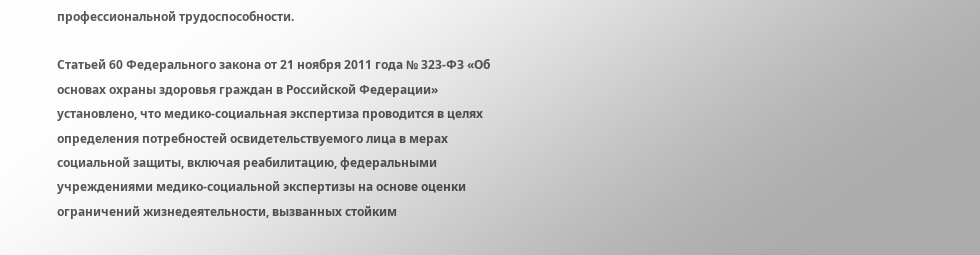профессиональной трудоспособности.

Статьей 60 Федерального закона от 21 ноября 2011 года № 323-ФЗ «Об основах охраны здоровья граждан в Российской Федерации» установлено, что медико-социальная экспертиза проводится в целях определения потребностей освидетельствуемого лица в мерах социальной защиты, включая реабилитацию, федеральными учреждениями медико-социальной экспертизы на основе оценки ограничений жизнедеятельности, вызванных стойким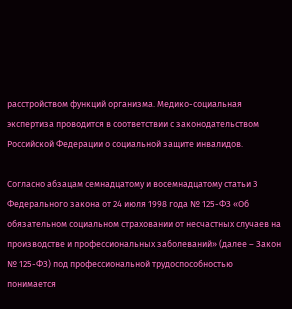расстройством функций организма. Медико-социальная экспертиза проводится в соответствии с законодательством Российской Федерации о социальной защите инвалидов.

Согласно абзацам семнадцатому и восемнадцатому статьи 3 Федерального закона от 24 июля 1998 года № 125-ФЗ «Об обязательном социальном страховании от несчастных случаев на производстве и профессиональных заболеваний» (далее – Закон № 125-ФЗ) под профессиональной трудоспособностью понимается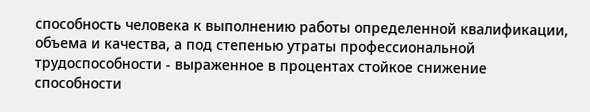способность человека к выполнению работы определенной квалификации, объема и качества, а под степенью утраты профессиональной трудоспособности - выраженное в процентах стойкое снижение способности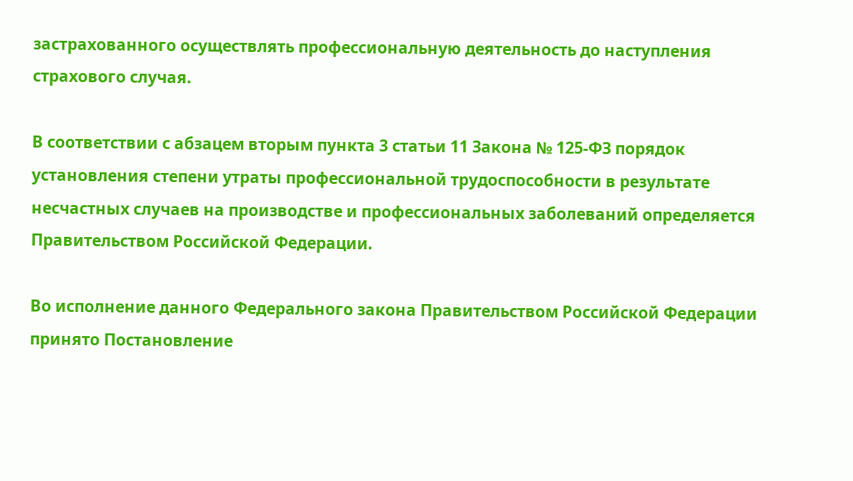застрахованного осуществлять профессиональную деятельность до наступления страхового случая.

В соответствии с абзацем вторым пункта 3 статьи 11 Закона № 125-ФЗ порядок установления степени утраты профессиональной трудоспособности в результате несчастных случаев на производстве и профессиональных заболеваний определяется Правительством Российской Федерации.

Во исполнение данного Федерального закона Правительством Российской Федерации принято Постановление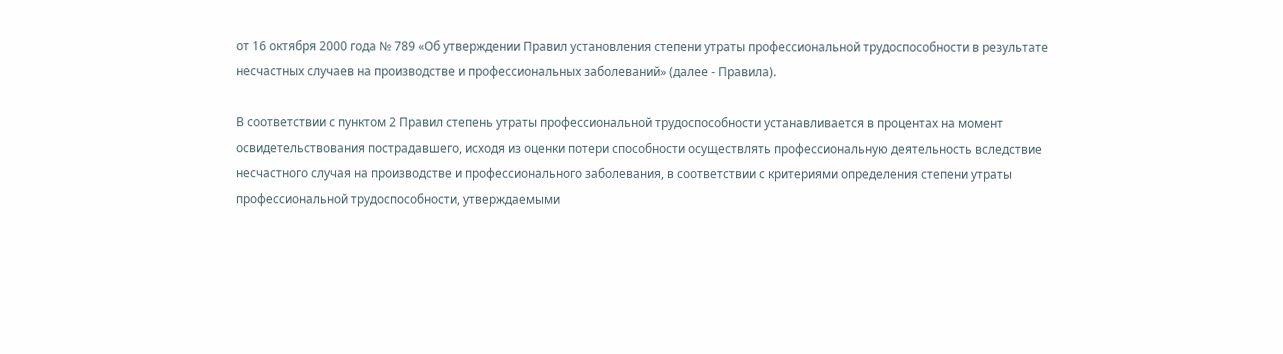от 16 октября 2000 года № 789 «Об утверждении Правил установления степени утраты профессиональной трудоспособности в результате несчастных случаев на производстве и профессиональных заболеваний» (далее - Правила).

В соответствии с пунктом 2 Правил степень утраты профессиональной трудоспособности устанавливается в процентах на момент освидетельствования пострадавшего, исходя из оценки потери способности осуществлять профессиональную деятельность вследствие несчастного случая на производстве и профессионального заболевания, в соответствии с критериями определения степени утраты профессиональной трудоспособности, утверждаемыми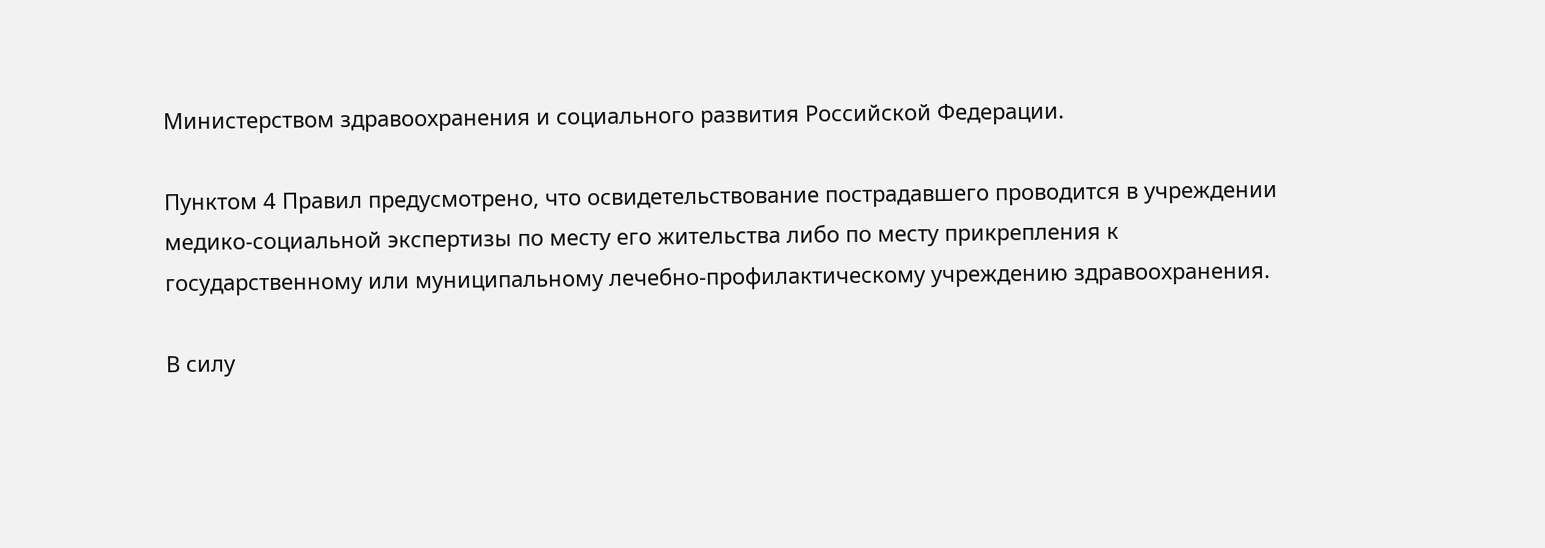Министерством здравоохранения и социального развития Российской Федерации.

Пунктом 4 Правил предусмотрено, что освидетельствование пострадавшего проводится в учреждении медико-социальной экспертизы по месту его жительства либо по месту прикрепления к государственному или муниципальному лечебно-профилактическому учреждению здравоохранения.

В силу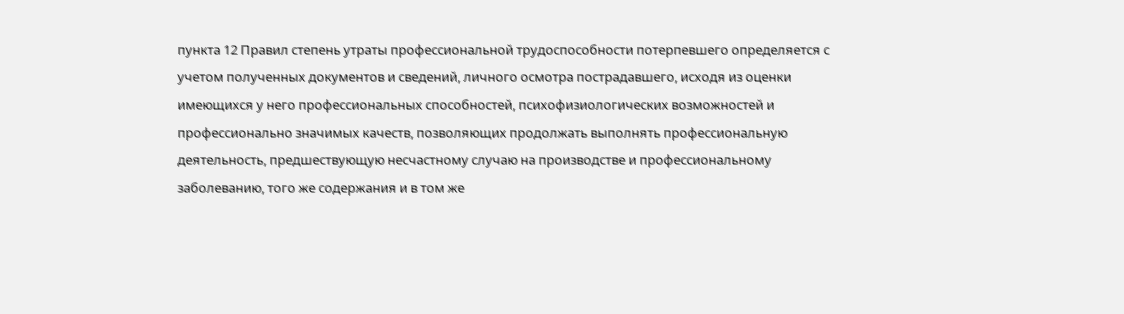пункта 12 Правил степень утраты профессиональной трудоспособности потерпевшего определяется с учетом полученных документов и сведений, личного осмотра пострадавшего, исходя из оценки имеющихся у него профессиональных способностей, психофизиологических возможностей и профессионально значимых качеств, позволяющих продолжать выполнять профессиональную деятельность, предшествующую несчастному случаю на производстве и профессиональному заболеванию, того же содержания и в том же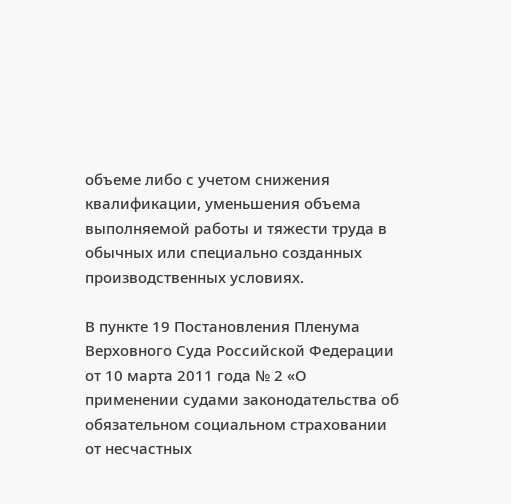объеме либо с учетом снижения квалификации, уменьшения объема выполняемой работы и тяжести труда в обычных или специально созданных производственных условиях.

В пункте 19 Постановления Пленума Верховного Суда Российской Федерации от 10 марта 2011 года № 2 «О применении судами законодательства об обязательном социальном страховании от несчастных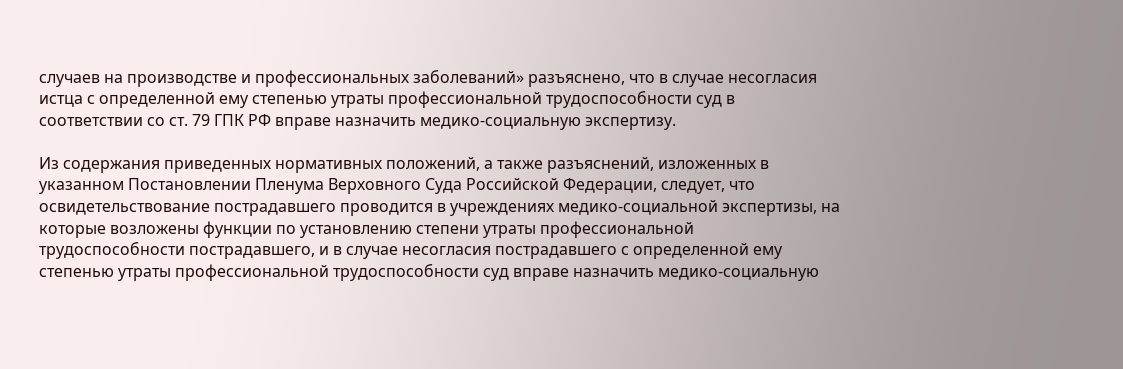случаев на производстве и профессиональных заболеваний» разъяснено, что в случае несогласия истца с определенной ему степенью утраты профессиональной трудоспособности суд в соответствии со ст. 79 ГПК РФ вправе назначить медико-социальную экспертизу.

Из содержания приведенных нормативных положений, а также разъяснений, изложенных в указанном Постановлении Пленума Верховного Суда Российской Федерации, следует, что освидетельствование пострадавшего проводится в учреждениях медико-социальной экспертизы, на которые возложены функции по установлению степени утраты профессиональной трудоспособности пострадавшего, и в случае несогласия пострадавшего с определенной ему степенью утраты профессиональной трудоспособности суд вправе назначить медико-социальную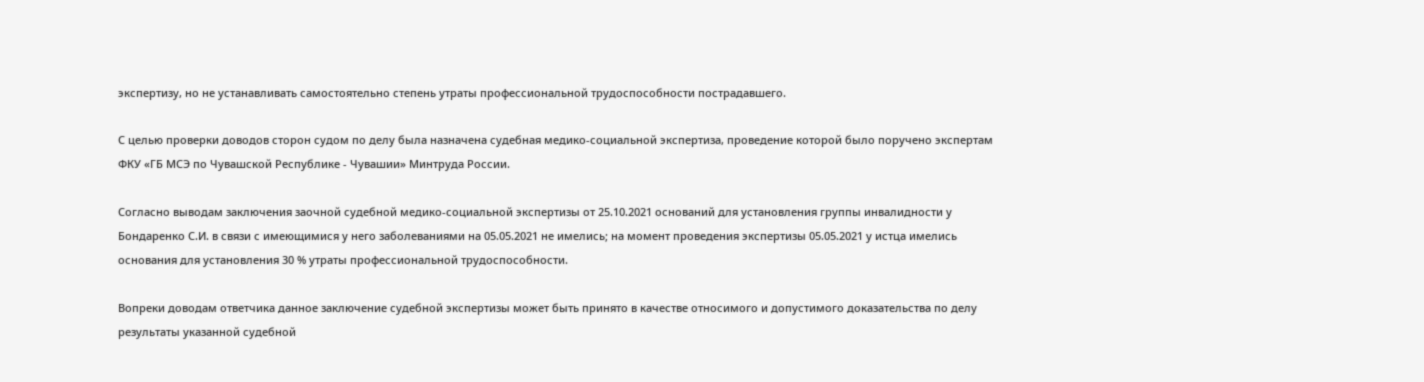экспертизу, но не устанавливать самостоятельно степень утраты профессиональной трудоспособности пострадавшего.

С целью проверки доводов сторон судом по делу была назначена судебная медико-социальной экспертиза, проведение которой было поручено экспертам ФКУ «ГБ МСЭ по Чувашской Республике - Чувашии» Минтруда России.

Согласно выводам заключения заочной судебной медико-социальной экспертизы от 25.10.2021 оснований для установления группы инвалидности у Бондаренко С.И. в связи с имеющимися у него заболеваниями на 05.05.2021 не имелись; на момент проведения экспертизы 05.05.2021 у истца имелись основания для установления 30 % утраты профессиональной трудоспособности.

Вопреки доводам ответчика данное заключение судебной экспертизы может быть принято в качестве относимого и допустимого доказательства по делу результаты указанной судебной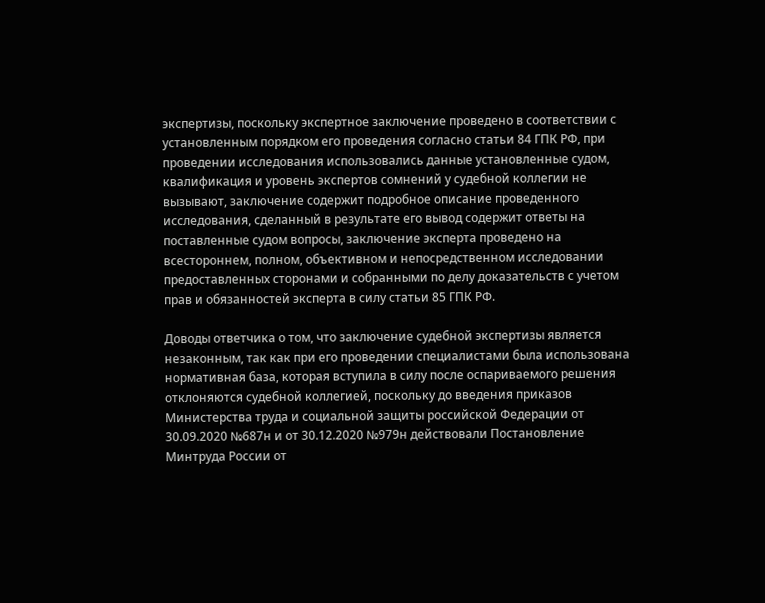экспертизы, поскольку экспертное заключение проведено в соответствии с установленным порядком его проведения согласно статьи 84 ГПК РФ, при проведении исследования использовались данные установленные судом, квалификация и уровень экспертов сомнений у судебной коллегии не вызывают, заключение содержит подробное описание проведенного исследования, сделанный в результате его вывод содержит ответы на поставленные судом вопросы, заключение эксперта проведено на всестороннем, полном, объективном и непосредственном исследовании предоставленных сторонами и собранными по делу доказательств с учетом прав и обязанностей эксперта в силу статьи 85 ГПК РФ.

Доводы ответчика о том, что заключение судебной экспертизы является незаконным, так как при его проведении специалистами была использована нормативная база, которая вступила в силу после оспариваемого решения отклоняются судебной коллегией, поскольку до введения приказов Министерства труда и социальной защиты российской Федерации от 30.09.2020 №687н и от 30.12.2020 №979н действовали Постановление Минтруда России от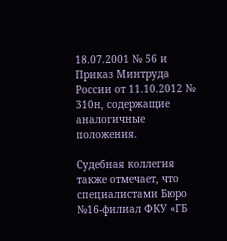18.07.2001 № 56 и Приказ Минтруда России от 11.10.2012 № 310н, содержащие аналогичные положения.

Судебная коллегия также отмечает, что специалистами Бюро №16-филиал ФКУ «ГБ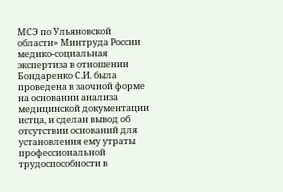МСЭ по Ульяновской области» Минтруда России медико-социальная экспертиза в отношении Бондаренко С.И. была проведена в заочной форме на основании анализа медицинской документации истца, и сделан вывод об отсутствии оснований для установления ему утраты профессиональной трудоспособности в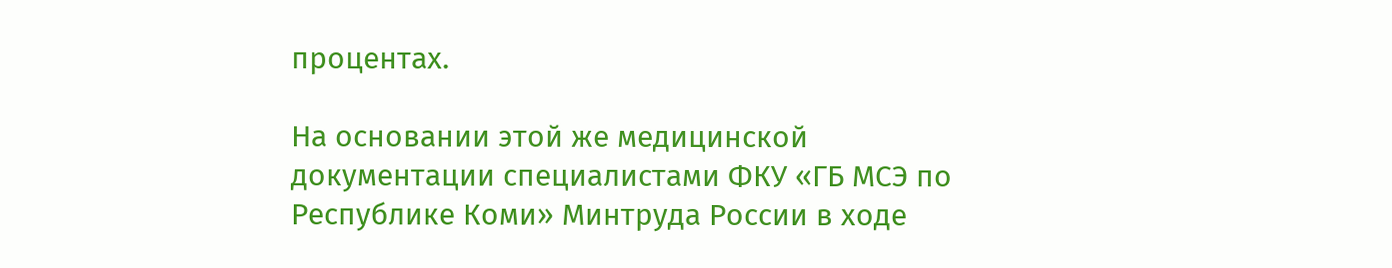процентах.

На основании этой же медицинской документации специалистами ФКУ «ГБ МСЭ по Республике Коми» Минтруда России в ходе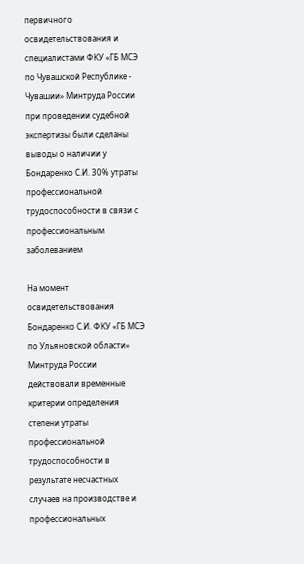первичного освидетельствования и специалистами ФКУ «ГБ МСЭ по Чувашской Республике - Чувашии» Минтруда России при проведении судебной экспертизы были сделаны выводы о наличии у Бондаренко С.И. 30% утраты профессиональной трудоспособности в связи с профессиональным заболеванием

На момент освидетельствования Бондаренко С.И. ФКУ «ГБ МСЭ по Ульяновской области» Минтруда России действовали временные критерии определения степени утраты профессиональной трудоспособности в результате несчастных случаев на производстве и профессиональных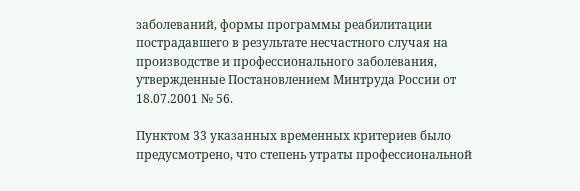заболеваний, формы программы реабилитации пострадавшего в результате несчастного случая на производстве и профессионального заболевания, утвержденные Постановлением Минтруда России от 18.07.2001 № 56.

Пунктом 33 указанных временных критериев было предусмотрено, что степень утраты профессиональной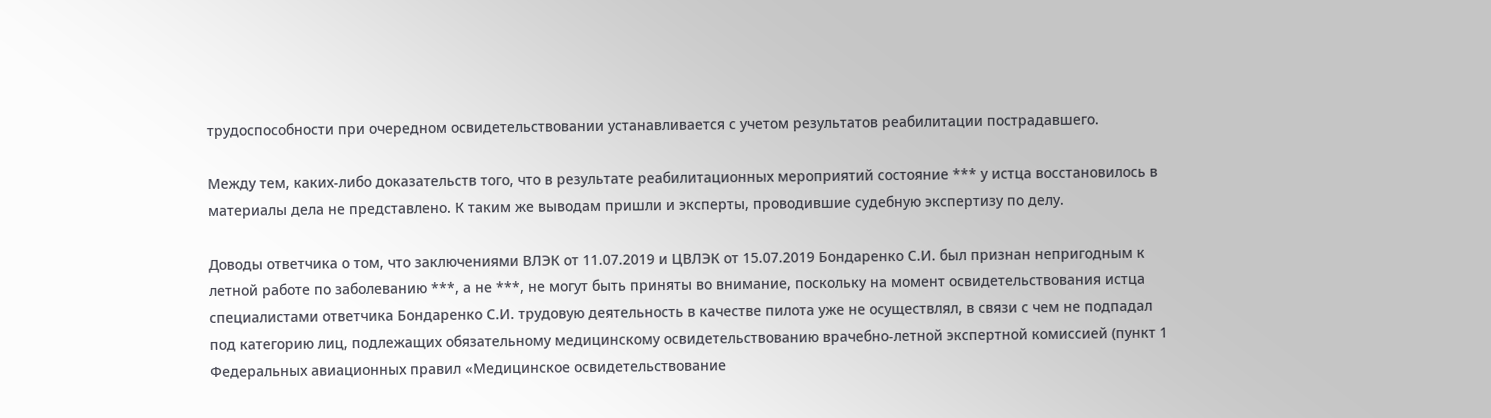трудоспособности при очередном освидетельствовании устанавливается с учетом результатов реабилитации пострадавшего.

Между тем, каких-либо доказательств того, что в результате реабилитационных мероприятий состояние *** у истца восстановилось в материалы дела не представлено. К таким же выводам пришли и эксперты, проводившие судебную экспертизу по делу.

Доводы ответчика о том, что заключениями ВЛЭК от 11.07.2019 и ЦВЛЭК от 15.07.2019 Бондаренко С.И. был признан непригодным к летной работе по заболеванию ***, а не ***, не могут быть приняты во внимание, поскольку на момент освидетельствования истца специалистами ответчика Бондаренко С.И. трудовую деятельность в качестве пилота уже не осуществлял, в связи с чем не подпадал под категорию лиц, подлежащих обязательному медицинскому освидетельствованию врачебно-летной экспертной комиссией (пункт 1 Федеральных авиационных правил «Медицинское освидетельствование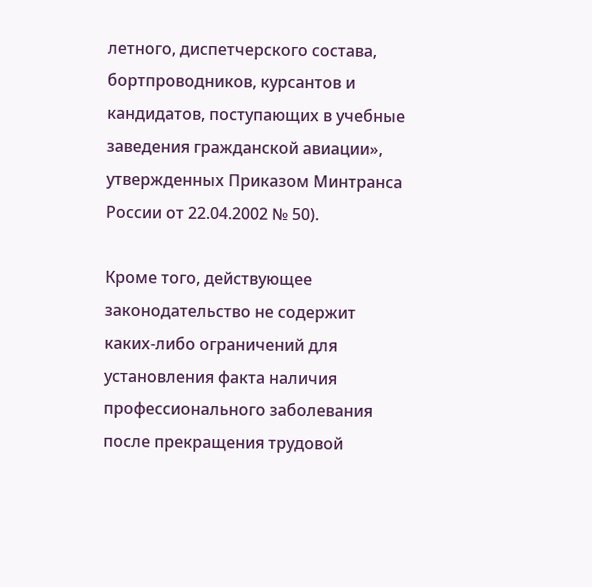летного, диспетчерского состава, бортпроводников, курсантов и кандидатов, поступающих в учебные заведения гражданской авиации», утвержденных Приказом Минтранса России от 22.04.2002 № 50).

Кроме того, действующее законодательство не содержит каких-либо ограничений для установления факта наличия профессионального заболевания после прекращения трудовой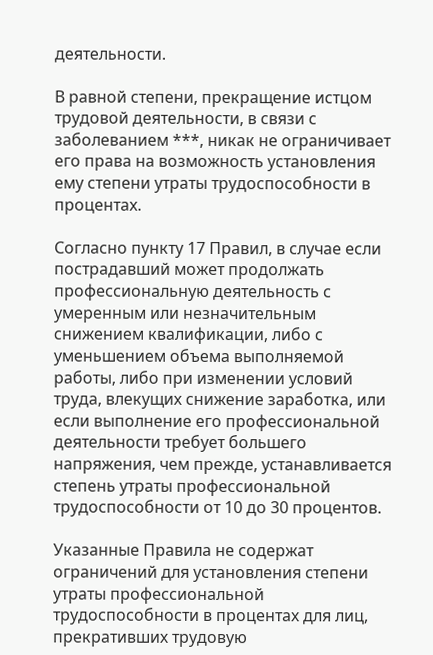деятельности.

В равной степени, прекращение истцом трудовой деятельности, в связи с заболеванием ***, никак не ограничивает его права на возможность установления ему степени утраты трудоспособности в процентах.

Согласно пункту 17 Правил, в случае если пострадавший может продолжать профессиональную деятельность с умеренным или незначительным снижением квалификации, либо с уменьшением объема выполняемой работы, либо при изменении условий труда, влекущих снижение заработка, или если выполнение его профессиональной деятельности требует большего напряжения, чем прежде, устанавливается степень утраты профессиональной трудоспособности от 10 до 30 процентов.

Указанные Правила не содержат ограничений для установления степени утраты профессиональной трудоспособности в процентах для лиц, прекративших трудовую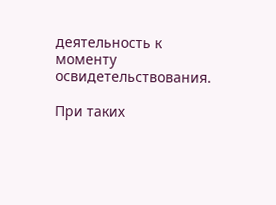деятельность к моменту освидетельствования.

При таких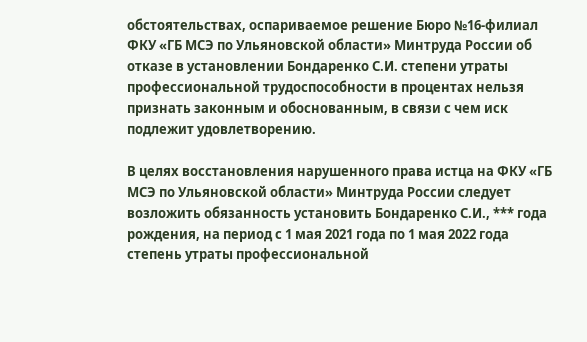обстоятельствах, оспариваемое решение Бюро №16-филиал ФКУ «ГБ МСЭ по Ульяновской области» Минтруда России об отказе в установлении Бондаренко С.И. степени утраты профессиональной трудоспособности в процентах нельзя признать законным и обоснованным, в связи с чем иск подлежит удовлетворению.

В целях восстановления нарушенного права истца на ФКУ «ГБ МСЭ по Ульяновской области» Минтруда России следует возложить обязанность установить Бондаренко С.И., *** года рождения, на период с 1 мая 2021 года по 1 мая 2022 года степень утраты профессиональной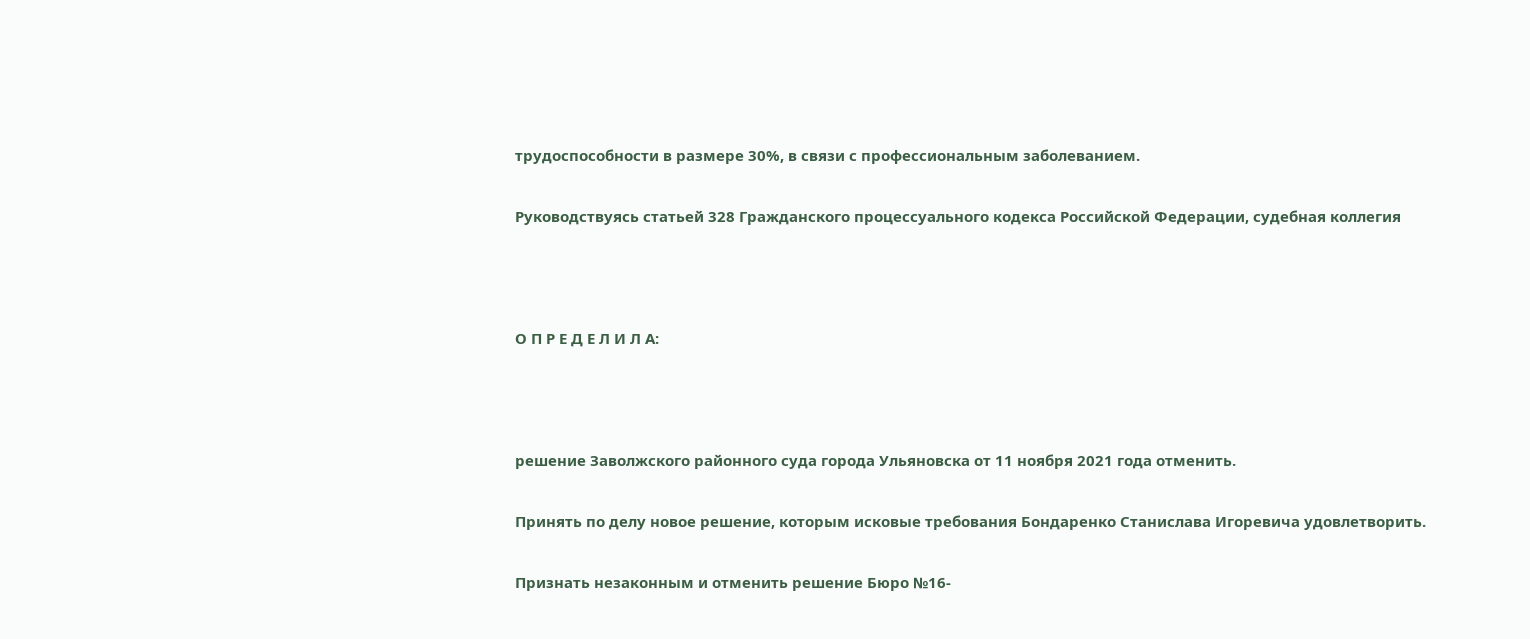трудоспособности в размере 30%, в связи с профессиональным заболеванием.

Руководствуясь статьей 328 Гражданского процессуального кодекса Российской Федерации, судебная коллегия



О П Р Е Д Е Л И Л А:



решение Заволжского районного суда города Ульяновска от 11 ноября 2021 года отменить.

Принять по делу новое решение, которым исковые требования Бондаренко Станислава Игоревича удовлетворить.

Признать незаконным и отменить решение Бюро №16-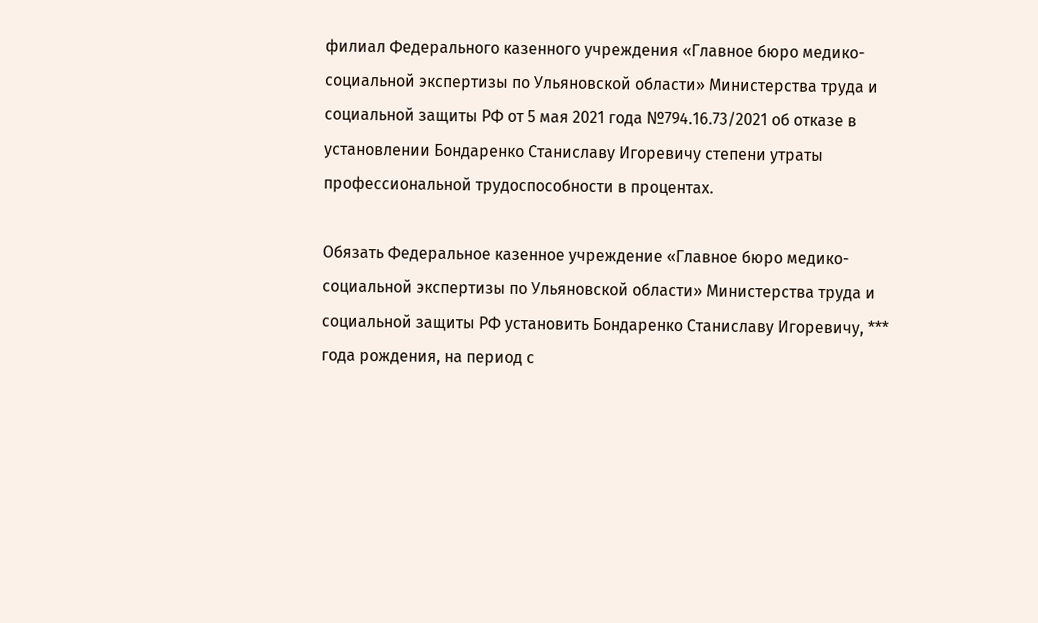филиал Федерального казенного учреждения «Главное бюро медико-социальной экспертизы по Ульяновской области» Министерства труда и социальной защиты РФ от 5 мая 2021 года №794.16.73/2021 об отказе в установлении Бондаренко Станиславу Игоревичу степени утраты профессиональной трудоспособности в процентах.

Обязать Федеральное казенное учреждение «Главное бюро медико-социальной экспертизы по Ульяновской области» Министерства труда и социальной защиты РФ установить Бондаренко Станиславу Игоревичу, *** года рождения, на период с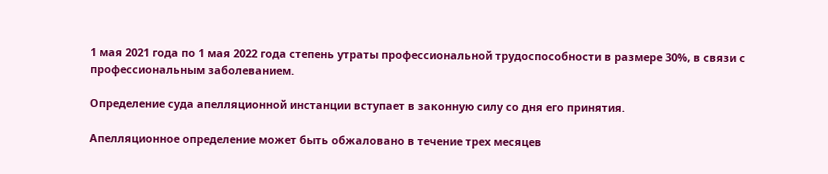1 мая 2021 года по 1 мая 2022 года степень утраты профессиональной трудоспособности в размере 30%, в связи с профессиональным заболеванием.

Определение суда апелляционной инстанции вступает в законную силу со дня его принятия.

Апелляционное определение может быть обжаловано в течение трех месяцев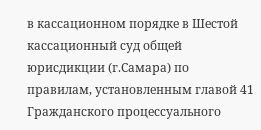в кассационном порядке в Шестой кассационный суд общей юрисдикции (г.Самара) по правилам, установленным главой 41 Гражданского процессуального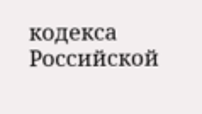кодекса Российской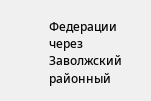Федерации через Заволжский районный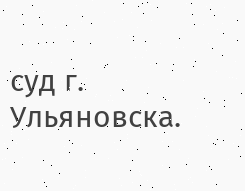суд г. Ульяновска.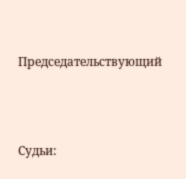Председательствующий



Судьи: